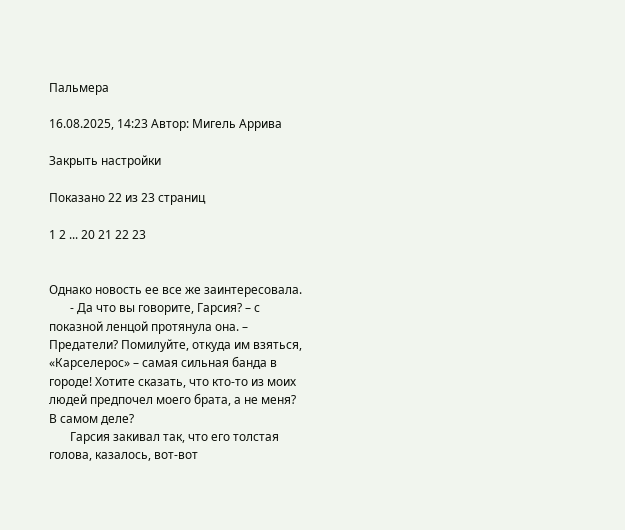Пальмера

16.08.2025, 14:23 Автор: Мигель Аррива

Закрыть настройки

Показано 22 из 23 страниц

1 2 ... 20 21 22 23


Однако новость ее все же заинтересовала.
       - Да что вы говорите, Гарсия? – с показной ленцой протянула она. – Предатели? Помилуйте, откуда им взяться, «Карселерос» – самая сильная банда в городе! Хотите сказать, что кто-то из моих людей предпочел моего брата, а не меня? В самом деле?
       Гарсия закивал так, что его толстая голова, казалось, вот-вот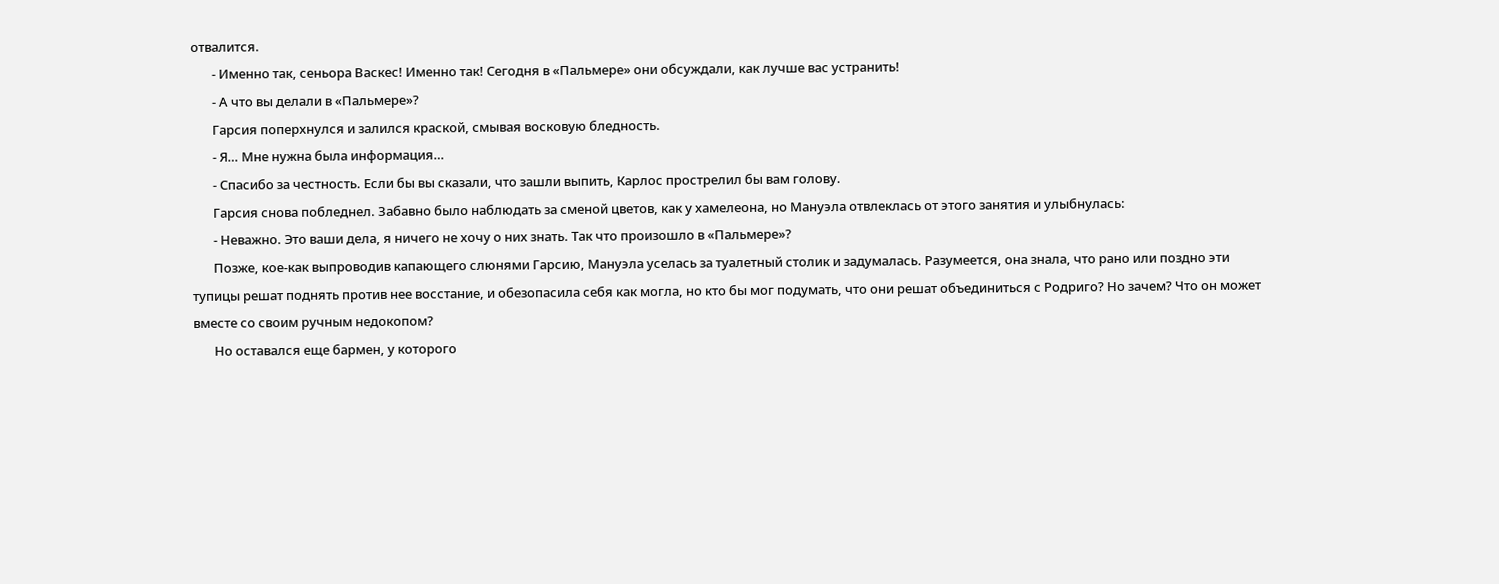отвалится.
       - Именно так, сеньора Васкес! Именно так! Сегодня в «Пальмере» они обсуждали, как лучше вас устранить!
       - А что вы делали в «Пальмере»?
       Гарсия поперхнулся и залился краской, смывая восковую бледность.
       - Я… Мне нужна была информация…
       - Спасибо за честность. Если бы вы сказали, что зашли выпить, Карлос прострелил бы вам голову.
       Гарсия снова побледнел. Забавно было наблюдать за сменой цветов, как у хамелеона, но Мануэла отвлеклась от этого занятия и улыбнулась:
       - Неважно. Это ваши дела, я ничего не хочу о них знать. Так что произошло в «Пальмере»?
       Позже, кое-как выпроводив капающего слюнями Гарсию, Мануэла уселась за туалетный столик и задумалась. Разумеется, она знала, что рано или поздно эти тупицы решат поднять против нее восстание, и обезопасила себя как могла, но кто бы мог подумать, что они решат объединиться с Родриго? Но зачем? Что он может вместе со своим ручным недокопом?
       Но оставался еще бармен, у которого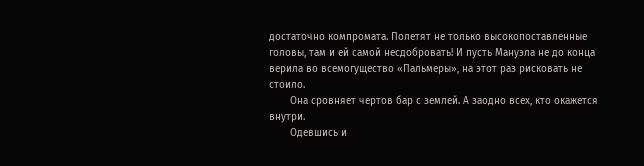достаточно компромата. Полетят не только высокопоставленные головы, там и ей самой несдобровать! И пусть Мануэла не до конца верила во всемогущество «Пальмеры», на этот раз рисковать не стоило.
       Она сровняет чертов бар с землей. А заодно всех, кто окажется внутри.
       Одевшись и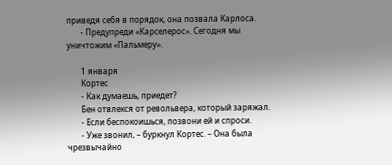приведя себя в порядок, она позвала Карлоса.
       - Предупреди «Карселерос». Сегодня мы уничтожим «Пальмеру».

       1 января
       Кортес
       - Как думаешь, приедет?
       Бен отвлекся от револьвера, который заряжал.
       - Если беспокоишься, позвони ей и спроси.
       - Уже звонил, – буркнул Кортес. – Она была чрезвычайно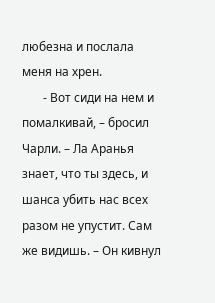любезна и послала меня на хрен.
       - Вот сиди на нем и помалкивай, – бросил Чарли. – Ла Аранья знает, что ты здесь, и шанса убить нас всех разом не упустит. Сам же видишь. – Он кивнул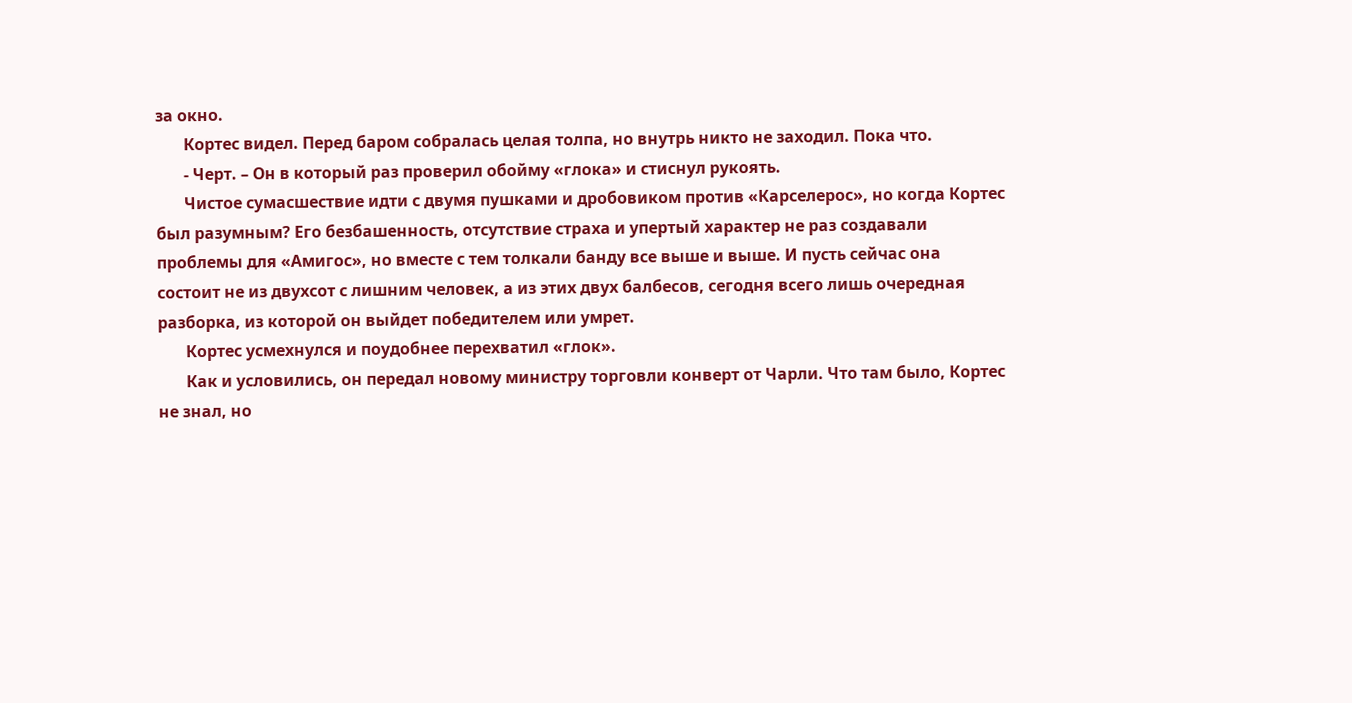за окно.
       Кортес видел. Перед баром собралась целая толпа, но внутрь никто не заходил. Пока что.
       - Черт. – Он в который раз проверил обойму «глока» и стиснул рукоять.
       Чистое сумасшествие идти с двумя пушками и дробовиком против «Карселерос», но когда Кортес был разумным? Его безбашенность, отсутствие страха и упертый характер не раз создавали проблемы для «Амигос», но вместе с тем толкали банду все выше и выше. И пусть сейчас она состоит не из двухсот с лишним человек, а из этих двух балбесов, сегодня всего лишь очередная разборка, из которой он выйдет победителем или умрет.
       Кортес усмехнулся и поудобнее перехватил «глок».
       Как и условились, он передал новому министру торговли конверт от Чарли. Что там было, Кортес не знал, но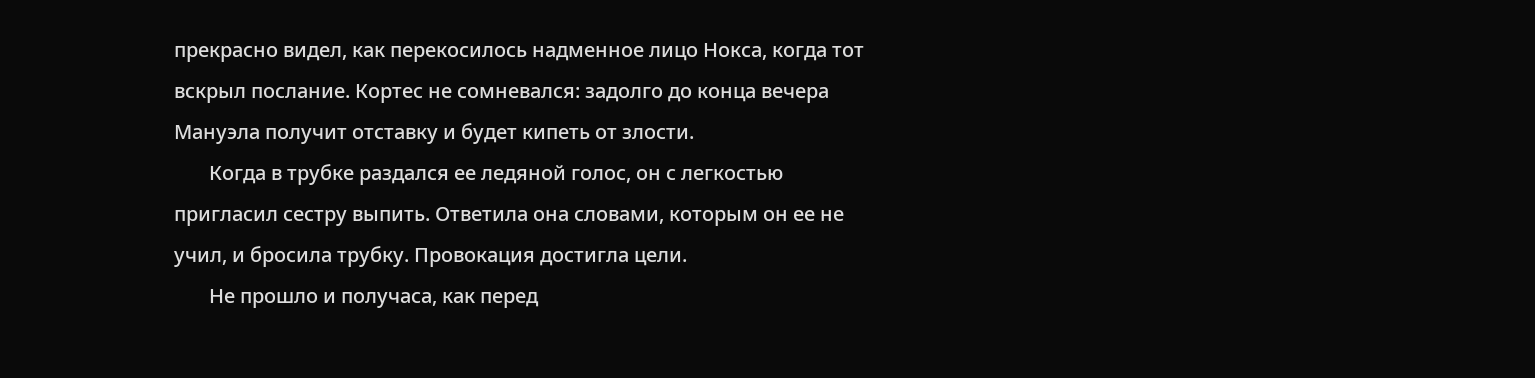прекрасно видел, как перекосилось надменное лицо Нокса, когда тот вскрыл послание. Кортес не сомневался: задолго до конца вечера Мануэла получит отставку и будет кипеть от злости.
       Когда в трубке раздался ее ледяной голос, он с легкостью пригласил сестру выпить. Ответила она словами, которым он ее не учил, и бросила трубку. Провокация достигла цели.
       Не прошло и получаса, как перед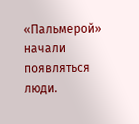«Пальмерой» начали появляться люди.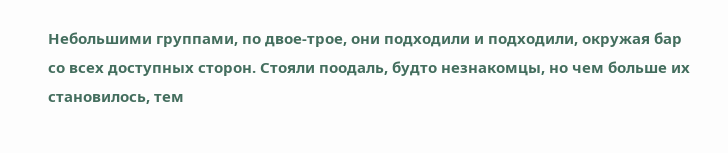Небольшими группами, по двое-трое, они подходили и подходили, окружая бар со всех доступных сторон. Стояли поодаль, будто незнакомцы, но чем больше их становилось, тем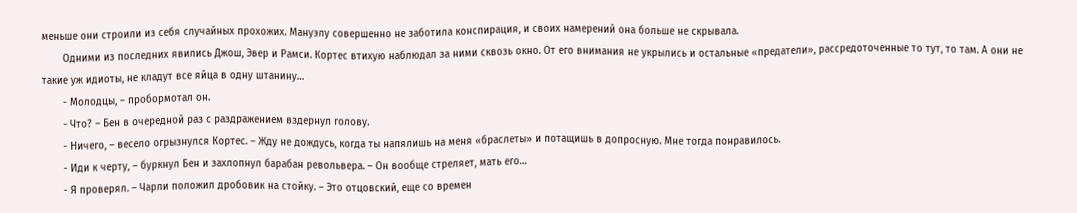меньше они строили из себя случайных прохожих. Мануэлу совершенно не заботила конспирация, и своих намерений она больше не скрывала.
       Одними из последних явились Джош, Эвер и Рамси. Кортес втихую наблюдал за ними сквозь окно. От его внимания не укрылись и остальные «предатели», рассредоточенные то тут, то там. А они не такие уж идиоты, не кладут все яйца в одну штанину…
       - Молодцы, – пробормотал он.
       - Что? – Бен в очередной раз с раздражением вздернул голову.
       - Ничего, – весело огрызнулся Кортес. – Жду не дождусь, когда ты напялишь на меня «браслеты» и потащишь в допросную. Мне тогда понравилось.
       - Иди к черту, – буркнул Бен и захлопнул барабан револьвера. – Он вообще стреляет, мать его…
       - Я проверял. – Чарли положил дробовик на стойку. – Это отцовский, еще со времен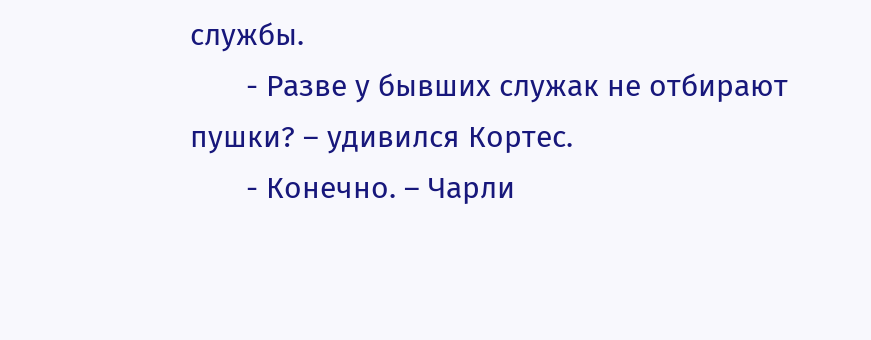службы.
       - Разве у бывших служак не отбирают пушки? – удивился Кортес.
       - Конечно. – Чарли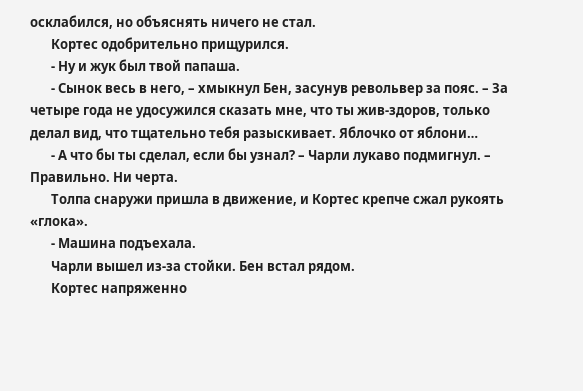осклабился, но объяснять ничего не стал.
       Кортес одобрительно прищурился.
       - Ну и жук был твой папаша.
       - Сынок весь в него, – хмыкнул Бен, засунув револьвер за пояс. – За четыре года не удосужился сказать мне, что ты жив-здоров, только делал вид, что тщательно тебя разыскивает. Яблочко от яблони…
       - А что бы ты сделал, если бы узнал? – Чарли лукаво подмигнул. – Правильно. Ни черта.
       Толпа снаружи пришла в движение, и Кортес крепче сжал рукоять «глока».
       - Машина подъехала.
       Чарли вышел из-за стойки. Бен встал рядом.
       Кортес напряженно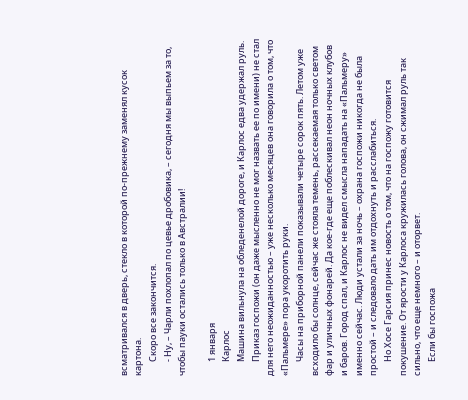всматривался в дверь, стекло в которой по-прежнему заменял кусок картона.
       Скоро все закончится.
       - Ну, – Чарли похлопал по цевье дробовика, – сегодня мы выпьем за то, чтобы пауки остались только в Австралии!

       1 января
       Карлос
       Машина вильнула на обледенелой дороге, и Карлос едва удержал руль.
       Приказ госпожи (он даже мысленно не мог назвать ее по имени) не стал для него неожиданностью – уже несколько месяцев она говорила о том, что «Пальмере» пора укоротить руки.
       Часы на приборной панели показывали четыре сорок пять. Летом уже всходило бы солнце, сейчас же стояла темень, рассекаемая только светом фар и уличных фонарей. Да кое-где еще поблескивал неон ночных клубов и баров. Город спал, и Карлос не видел смысла нападать на «Пальмеру» именно сейчас. Люди устали за ночь – охрана госпожи никогда не была простой – и следовало дать им отдохнуть и расслабиться.
       Но Хосе Гарсия принес новость о том, что на госпожу готовится покушение. От ярости у Карлоса кружилась голова, он сжимал руль так сильно, что еще немного – и оторвет.
       Если бы госпожа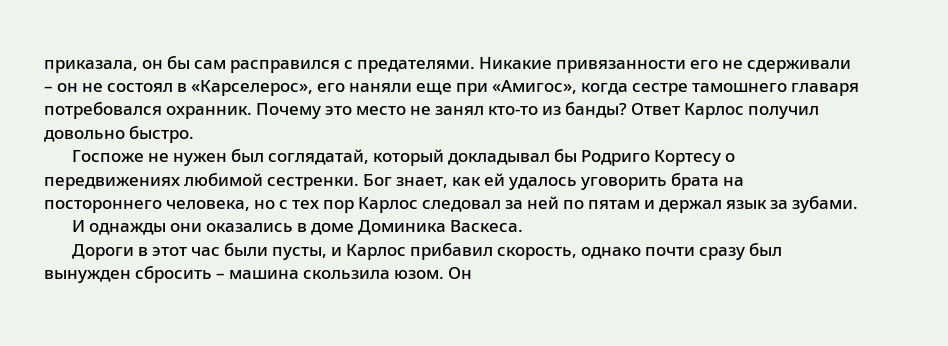приказала, он бы сам расправился с предателями. Никакие привязанности его не сдерживали – он не состоял в «Карселерос», его наняли еще при «Амигос», когда сестре тамошнего главаря потребовался охранник. Почему это место не занял кто-то из банды? Ответ Карлос получил довольно быстро.
       Госпоже не нужен был соглядатай, который докладывал бы Родриго Кортесу о передвижениях любимой сестренки. Бог знает, как ей удалось уговорить брата на постороннего человека, но с тех пор Карлос следовал за ней по пятам и держал язык за зубами.
       И однажды они оказались в доме Доминика Васкеса.
       Дороги в этот час были пусты, и Карлос прибавил скорость, однако почти сразу был вынужден сбросить – машина скользила юзом. Он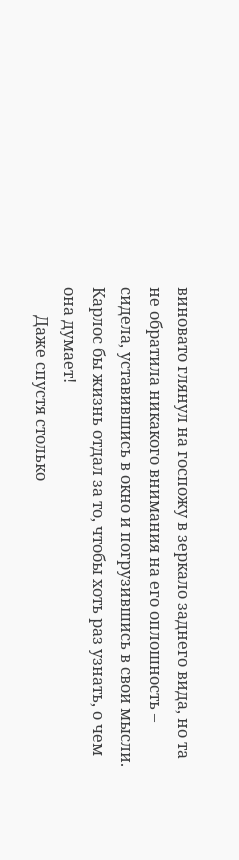виновато глянул на госпожу в зеркало заднего вида, но та не обратила никакого внимания на его оплошность – сидела, уставившись в окно и погрузившись в свои мысли. Карлос бы жизнь отдал за то, чтобы хоть раз узнать, о чем она думает!
       Даже спустя столько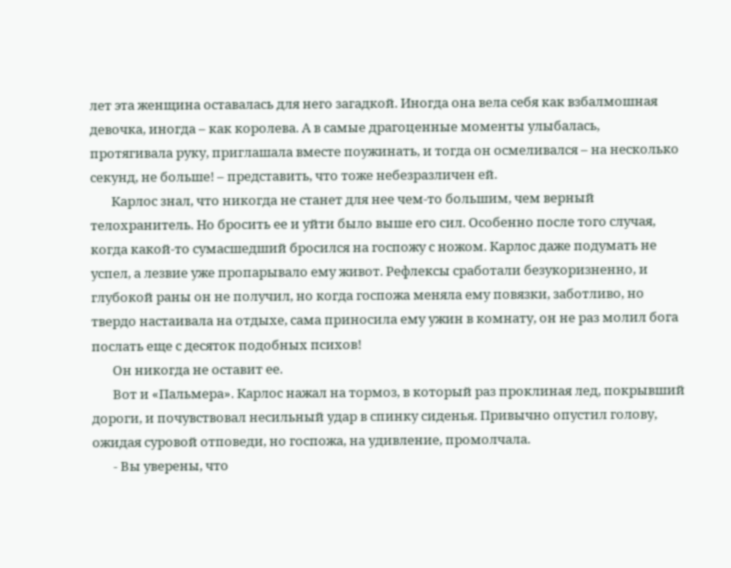лет эта женщина оставалась для него загадкой. Иногда она вела себя как взбалмошная девочка, иногда – как королева. А в самые драгоценные моменты улыбалась, протягивала руку, приглашала вместе поужинать, и тогда он осмеливался – на несколько секунд, не больше! – представить, что тоже небезразличен ей.
       Карлос знал, что никогда не станет для нее чем-то большим, чем верный телохранитель. Но бросить ее и уйти было выше его сил. Особенно после того случая, когда какой-то сумасшедший бросился на госпожу с ножом. Карлос даже подумать не успел, а лезвие уже пропарывало ему живот. Рефлексы сработали безукоризненно, и глубокой раны он не получил, но когда госпожа меняла ему повязки, заботливо, но твердо настаивала на отдыхе, сама приносила ему ужин в комнату, он не раз молил бога послать еще с десяток подобных психов!
       Он никогда не оставит ее.
       Вот и «Пальмера». Карлос нажал на тормоз, в который раз проклиная лед, покрывший дороги, и почувствовал несильный удар в спинку сиденья. Привычно опустил голову, ожидая суровой отповеди, но госпожа, на удивление, промолчала.
       - Вы уверены, что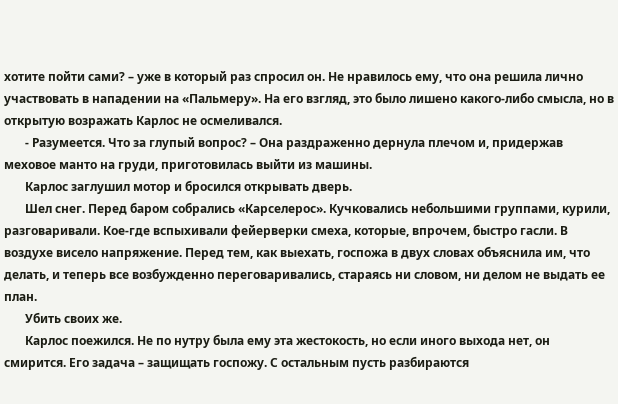хотите пойти сами? – уже в который раз спросил он. Не нравилось ему, что она решила лично участвовать в нападении на «Пальмеру». На его взгляд, это было лишено какого-либо смысла, но в открытую возражать Карлос не осмеливался.
       - Разумеется. Что за глупый вопрос? – Она раздраженно дернула плечом и, придержав меховое манто на груди, приготовилась выйти из машины.
       Карлос заглушил мотор и бросился открывать дверь.
       Шел снег. Перед баром собрались «Карселерос». Кучковались небольшими группами, курили, разговаривали. Кое-где вспыхивали фейерверки смеха, которые, впрочем, быстро гасли. В воздухе висело напряжение. Перед тем, как выехать, госпожа в двух словах объяснила им, что делать, и теперь все возбужденно переговаривались, стараясь ни словом, ни делом не выдать ее план.
       Убить своих же.
       Карлос поежился. Не по нутру была ему эта жестокость, но если иного выхода нет, он смирится. Его задача – защищать госпожу. С остальным пусть разбираются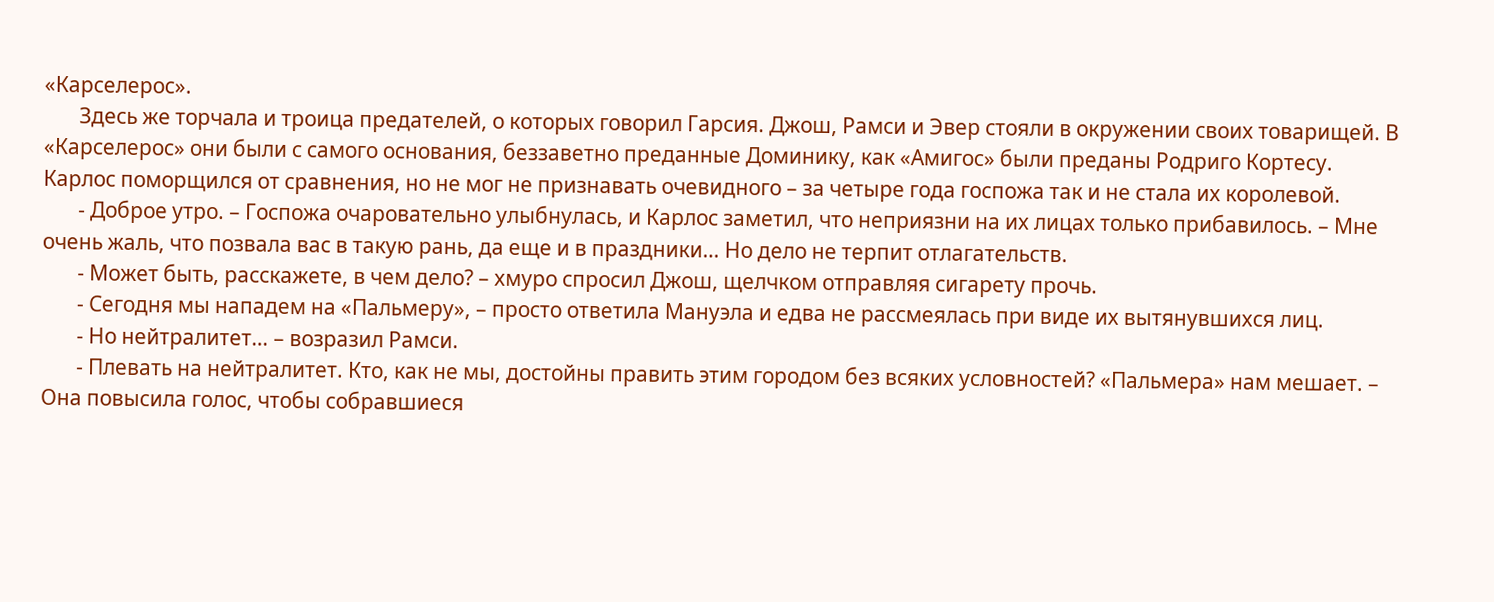«Карселерос».
       Здесь же торчала и троица предателей, о которых говорил Гарсия. Джош, Рамси и Эвер стояли в окружении своих товарищей. В «Карселерос» они были с самого основания, беззаветно преданные Доминику, как «Амигос» были преданы Родриго Кортесу. Карлос поморщился от сравнения, но не мог не признавать очевидного – за четыре года госпожа так и не стала их королевой.
       - Доброе утро. – Госпожа очаровательно улыбнулась, и Карлос заметил, что неприязни на их лицах только прибавилось. – Мне очень жаль, что позвала вас в такую рань, да еще и в праздники… Но дело не терпит отлагательств.
       - Может быть, расскажете, в чем дело? – хмуро спросил Джош, щелчком отправляя сигарету прочь.
       - Сегодня мы нападем на «Пальмеру», – просто ответила Мануэла и едва не рассмеялась при виде их вытянувшихся лиц.
       - Но нейтралитет… – возразил Рамси.
       - Плевать на нейтралитет. Кто, как не мы, достойны править этим городом без всяких условностей? «Пальмера» нам мешает. – Она повысила голос, чтобы собравшиеся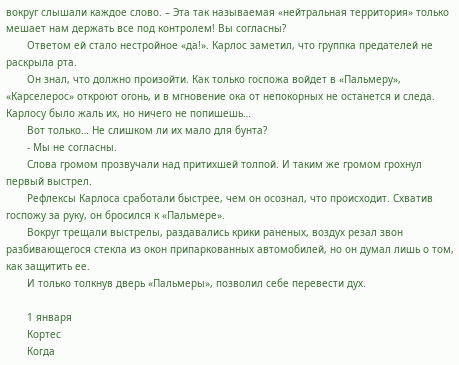вокруг слышали каждое слово. – Эта так называемая «нейтральная территория» только мешает нам держать все под контролем! Вы согласны?
       Ответом ей стало нестройное «да!». Карлос заметил, что группка предателей не раскрыла рта.
       Он знал, что должно произойти. Как только госпожа войдет в «Пальмеру», «Карселерос» откроют огонь, и в мгновение ока от непокорных не останется и следа. Карлосу было жаль их, но ничего не попишешь…
       Вот только… Не слишком ли их мало для бунта?
       - Мы не согласны.
       Слова громом прозвучали над притихшей толпой. И таким же громом грохнул первый выстрел.
       Рефлексы Карлоса сработали быстрее, чем он осознал, что происходит. Схватив госпожу за руку, он бросился к «Пальмере».
       Вокруг трещали выстрелы, раздавались крики раненых, воздух резал звон разбивающегося стекла из окон припаркованных автомобилей, но он думал лишь о том, как защитить ее.
       И только толкнув дверь «Пальмеры», позволил себе перевести дух.

       1 января
       Кортес
       Когда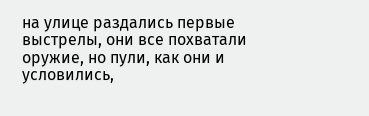на улице раздались первые выстрелы, они все похватали оружие, но пули, как они и условились,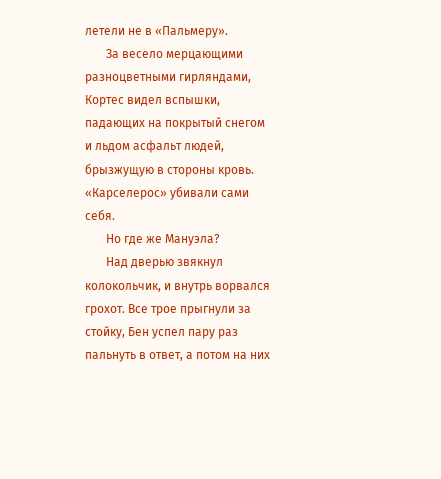летели не в «Пальмеру».
       За весело мерцающими разноцветными гирляндами, Кортес видел вспышки, падающих на покрытый снегом и льдом асфальт людей, брызжущую в стороны кровь. «Карселерос» убивали сами себя.
       Но где же Мануэла?
       Над дверью звякнул колокольчик, и внутрь ворвался грохот. Все трое прыгнули за стойку, Бен успел пару раз пальнуть в ответ, а потом на них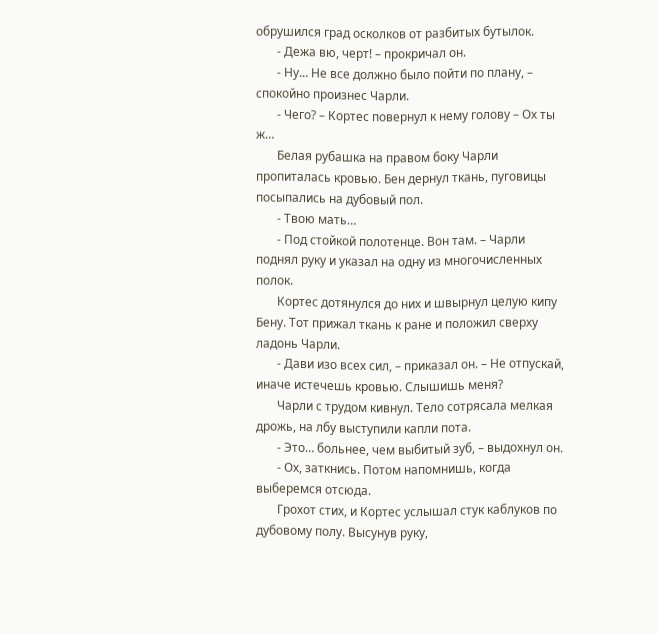обрушился град осколков от разбитых бутылок.
       - Дежа вю, черт! – прокричал он.
       - Ну… Не все должно было пойти по плану, – спокойно произнес Чарли.
       - Чего? – Кортес повернул к нему голову – Ох ты ж…
       Белая рубашка на правом боку Чарли пропиталась кровью. Бен дернул ткань, пуговицы посыпались на дубовый пол.
       - Твою мать…
       - Под стойкой полотенце. Вон там. – Чарли поднял руку и указал на одну из многочисленных полок.
       Кортес дотянулся до них и швырнул целую кипу Бену. Тот прижал ткань к ране и положил сверху ладонь Чарли.
       - Дави изо всех сил, – приказал он. – Не отпускай, иначе истечешь кровью. Слышишь меня?
       Чарли с трудом кивнул. Тело сотрясала мелкая дрожь, на лбу выступили капли пота.
       - Это… больнее, чем выбитый зуб, – выдохнул он.
       - Ох, заткнись. Потом напомнишь, когда выберемся отсюда.
       Грохот стих, и Кортес услышал стук каблуков по дубовому полу. Высунув руку,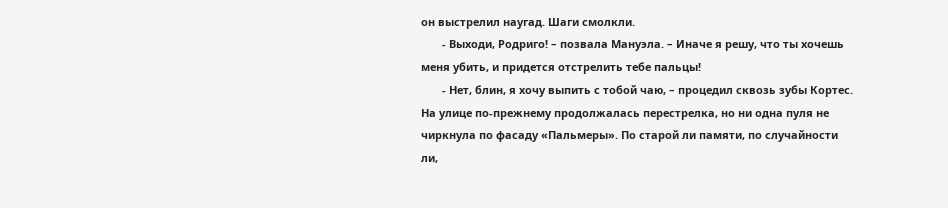он выстрелил наугад. Шаги смолкли.
       - Выходи, Родриго! – позвала Мануэла. – Иначе я решу, что ты хочешь меня убить, и придется отстрелить тебе пальцы!
       - Нет, блин, я хочу выпить с тобой чаю, – процедил сквозь зубы Кортес. На улице по-прежнему продолжалась перестрелка, но ни одна пуля не чиркнула по фасаду «Пальмеры». По старой ли памяти, по случайности ли,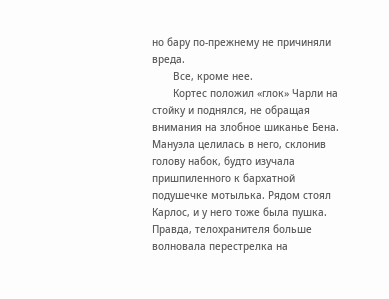но бару по-прежнему не причиняли вреда.
       Все, кроме нее.
       Кортес положил «глок» Чарли на стойку и поднялся, не обращая внимания на злобное шиканье Бена. Мануэла целилась в него, склонив голову набок, будто изучала пришпиленного к бархатной подушечке мотылька. Рядом стоял Карлос, и у него тоже была пушка. Правда, телохранителя больше волновала перестрелка на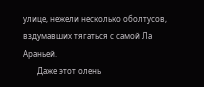улице, нежели несколько оболтусов, вздумавших тягаться с самой Ла Араньей.
       Даже этот олень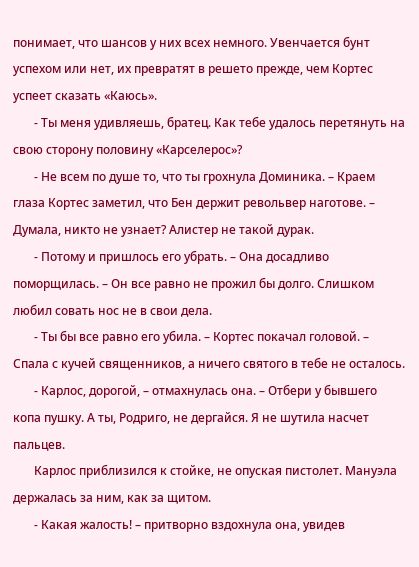понимает, что шансов у них всех немного. Увенчается бунт успехом или нет, их превратят в решето прежде, чем Кортес успеет сказать «Каюсь».
       - Ты меня удивляешь, братец. Как тебе удалось перетянуть на свою сторону половину «Карселерос»?
       - Не всем по душе то, что ты грохнула Доминика. – Краем глаза Кортес заметил, что Бен держит револьвер наготове. – Думала, никто не узнает? Алистер не такой дурак.
       - Потому и пришлось его убрать. – Она досадливо поморщилась. – Он все равно не прожил бы долго. Слишком любил совать нос не в свои дела.
       - Ты бы все равно его убила. – Кортес покачал головой. – Спала с кучей священников, а ничего святого в тебе не осталось.
       - Карлос, дорогой, – отмахнулась она. – Отбери у бывшего копа пушку. А ты, Родриго, не дергайся. Я не шутила насчет пальцев.
       Карлос приблизился к стойке, не опуская пистолет. Мануэла держалась за ним, как за щитом.
       - Какая жалость! – притворно вздохнула она, увидев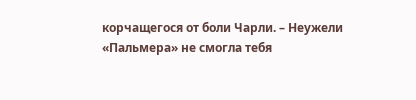корчащегося от боли Чарли. – Неужели «Пальмера» не смогла тебя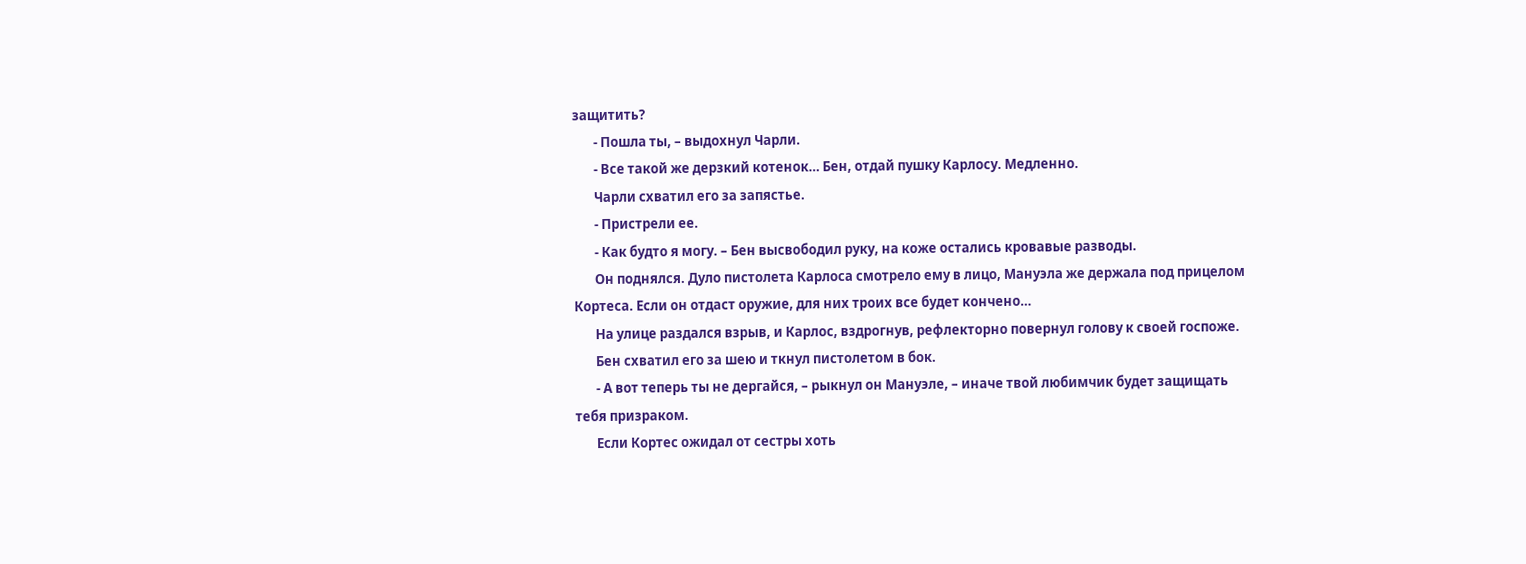защитить?
       - Пошла ты, – выдохнул Чарли.
       - Все такой же дерзкий котенок… Бен, отдай пушку Карлосу. Медленно.
       Чарли схватил его за запястье.
       - Пристрели ее.
       - Как будто я могу. – Бен высвободил руку, на коже остались кровавые разводы.
       Он поднялся. Дуло пистолета Карлоса смотрело ему в лицо, Мануэла же держала под прицелом Кортеса. Если он отдаст оружие, для них троих все будет кончено…
       На улице раздался взрыв, и Карлос, вздрогнув, рефлекторно повернул голову к своей госпоже.
       Бен схватил его за шею и ткнул пистолетом в бок.
       - А вот теперь ты не дергайся, – рыкнул он Мануэле, – иначе твой любимчик будет защищать тебя призраком.
       Если Кортес ожидал от сестры хоть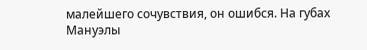малейшего сочувствия, он ошибся. На губах Мануэлы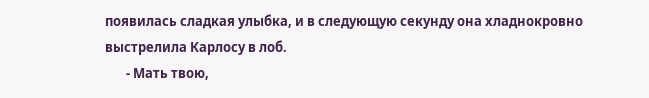появилась сладкая улыбка, и в следующую секунду она хладнокровно выстрелила Карлосу в лоб.
       - Мать твою,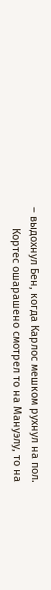– выдохнул Бен, когда Карлос мешком рухнул на пол.
       Кортес ошарашено смотрел то на Мануэлу, то на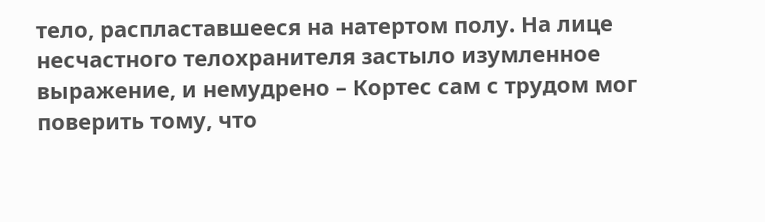тело, распластавшееся на натертом полу. На лице несчастного телохранителя застыло изумленное выражение, и немудрено – Кортес сам с трудом мог поверить тому, что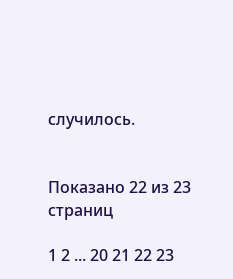случилось.


Показано 22 из 23 страниц

1 2 ... 20 21 22 23